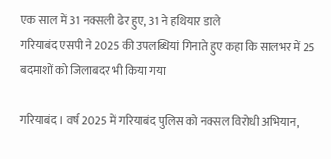एक साल में 31 नक्सली ढेर हुए, 31 ने हथियार डाले
गरियाबंद एसपी ने 2025 की उपलब्धियां गिनाते हुए कहा कि सालभर में 25 बदमाशों को जिलाबदर भी किया गया

गरियाबंद । वर्ष 2025 में गरियाबंद पुलिस को नक्सल विरोधी अभियान,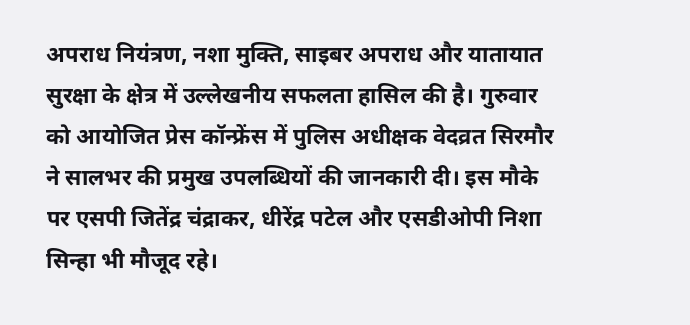अपराध नियंत्रण, नशा मुक्ति, साइबर अपराध और यातायात सुरक्षा के क्षेत्र में उल्लेखनीय सफलता हासिल की है। गुरुवार को आयोजित प्रेस कॉन्फ्रेंस में पुलिस अधीक्षक वेदव्रत सिरमौर ने सालभर की प्रमुख उपलब्धियों की जानकारी दी। इस मौके पर एसपी जितेंद्र चंद्राकर, धीरेंद्र पटेल और एसडीओपी निशा सिन्हा भी मौजूद रहे।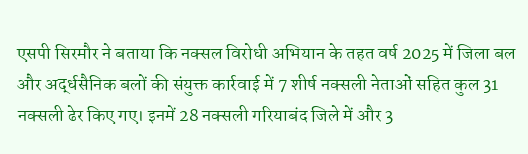एसपी सिरमौर ने बताया कि नक्सल विरोधी अभियान के तहत वर्ष 2025 में जिला बल और अर्द्धसैनिक बलों की संयुक्त कार्रवाई में 7 शीर्ष नक्सली नेताओं सहित कुल 31 नक्सली ढेर किए गए। इनमें 28 नक्सली गरियाबंद जिले में और 3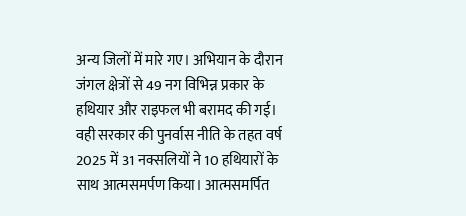अन्य जिलों में मारे गए। अभियान के दौरान जंगल क्षेत्रों से 49 नग विभिन्न प्रकार के हथियार और राइफल भी बरामद की गई। वही सरकार की पुनर्वास नीति के तहत वर्ष 2025 में 31 नक्सलियों ने 10 हथियारों के साथ आत्मसमर्पण किया। आत्मसमर्पित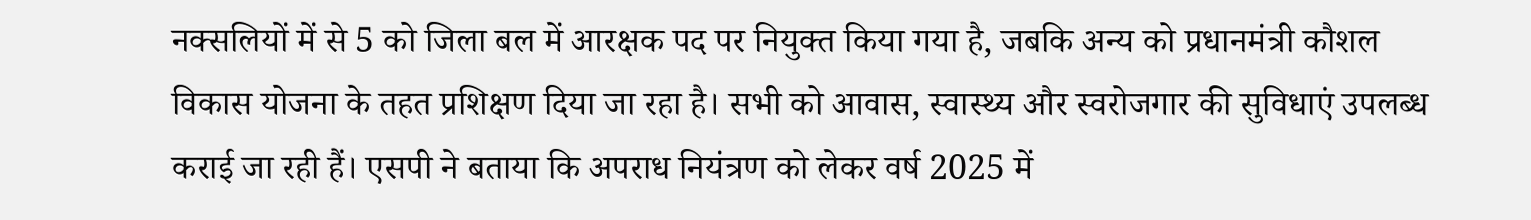नक्सलियों में से 5 को जिला बल में आरक्षक पद पर नियुक्त किया गया है, जबकि अन्य को प्रधानमंत्री कौशल विकास योजना के तहत प्रशिक्षण दिया जा रहा है। सभी को आवास, स्वास्थ्य और स्वरोजगार की सुविधाएं उपलब्ध कराई जा रही हैं। एसपी ने बताया कि अपराध नियंत्रण को लेकर वर्ष 2025 में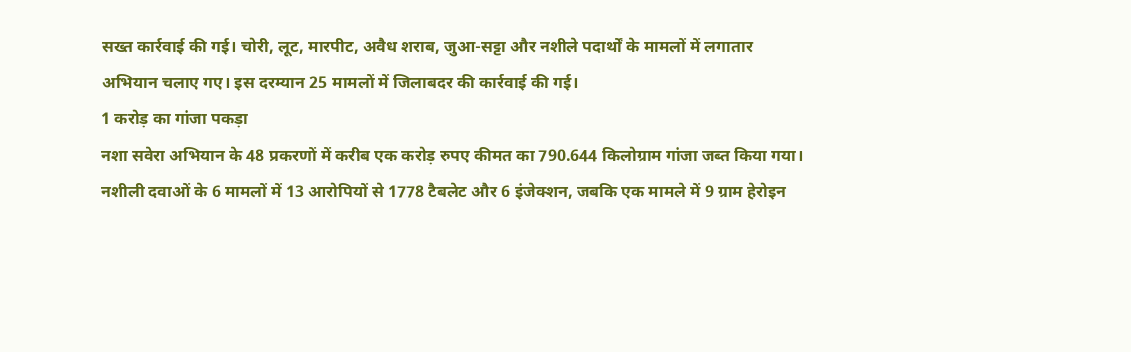सख्त कार्रवाई की गई। चोरी, लूट, मारपीट, अवैध शराब, जुआ-सट्टा और नशीले पदार्थों के मामलों में लगातार अभियान चलाए गए। इस दरम्यान 25 मामलों में जिलाबदर की कार्रवाई की गई।
1 करोड़ का गांजा पकड़ा
नशा सवेरा अभियान के 48 प्रकरणों में करीब एक करोड़ रुपए कीमत का 790.644 किलोग्राम गांजा जब्त किया गया। नशीली दवाओं के 6 मामलों में 13 आरोपियों से 1778 टैबलेट और 6 इंजेक्शन, जबकि एक मामले में 9 ग्राम हेरोइन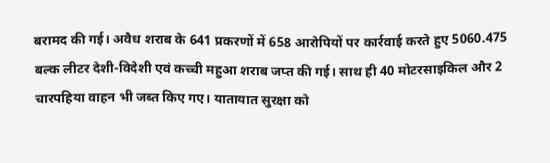बरामद की गई। अवैध शराब के 641 प्रकरणों में 658 आरोपियों पर कार्रवाई करते हुए 5060.475 बल्क लीटर देशी-विदेशी एवं कच्ची महुआ शराब जप्त की गई। साथ ही 40 मोटरसाइकिल और 2 चारपहिया वाहन भी जब्त किए गए। यातायात सुरक्षा को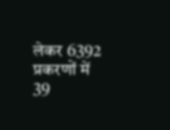लेकर 6392 प्रकरणों में 39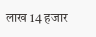लाख 14 हजार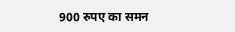900 रुपए का समन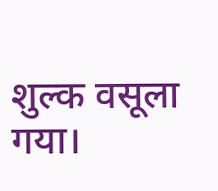शुल्क वसूला गया।